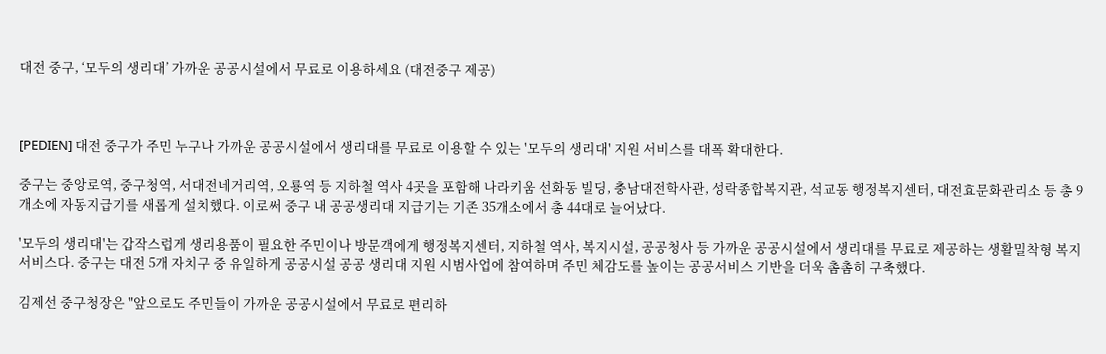대전 중구, ‘모두의 생리대’ 가까운 공공시설에서 무료로 이용하세요 (대전중구 제공)



[PEDIEN] 대전 중구가 주민 누구나 가까운 공공시설에서 생리대를 무료로 이용할 수 있는 '모두의 생리대' 지원 서비스를 대폭 확대한다.

중구는 중앙로역, 중구청역, 서대전네거리역, 오룡역 등 지하철 역사 4곳을 포함해 나라키움 선화동 빌딩, 충남대전학사관, 성락종합복지관, 석교동 행정복지센터, 대전효문화관리소 등 총 9개소에 자동지급기를 새롭게 설치했다. 이로써 중구 내 공공생리대 지급기는 기존 35개소에서 총 44대로 늘어났다.

'모두의 생리대'는 갑작스럽게 생리용품이 필요한 주민이나 방문객에게 행정복지센터, 지하철 역사, 복지시설, 공공청사 등 가까운 공공시설에서 생리대를 무료로 제공하는 생활밀착형 복지 서비스다. 중구는 대전 5개 자치구 중 유일하게 공공시설 공공 생리대 지원 시범사업에 참여하며 주민 체감도를 높이는 공공서비스 기반을 더욱 촘촘히 구축했다.

김제선 중구청장은 "앞으로도 주민들이 가까운 공공시설에서 무료로 편리하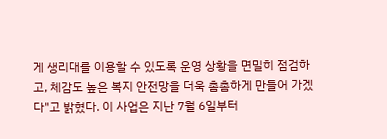게 생리대를 이용할 수 있도록 운영 상황을 면밀히 점검하고, 체감도 높은 복지 안전망을 더욱 촘촘하게 만들어 가겠다"고 밝혔다. 이 사업은 지난 7월 6일부터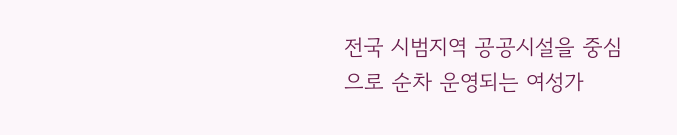전국 시범지역 공공시설을 중심으로 순차 운영되는 여성가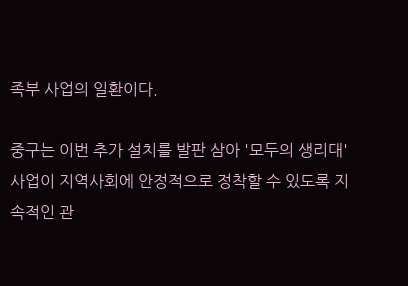족부 사업의 일환이다.

중구는 이번 추가 설치를 발판 삼아 '모두의 생리대' 사업이 지역사회에 안정적으로 정착할 수 있도록 지속적인 관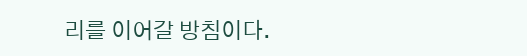리를 이어갈 방침이다.